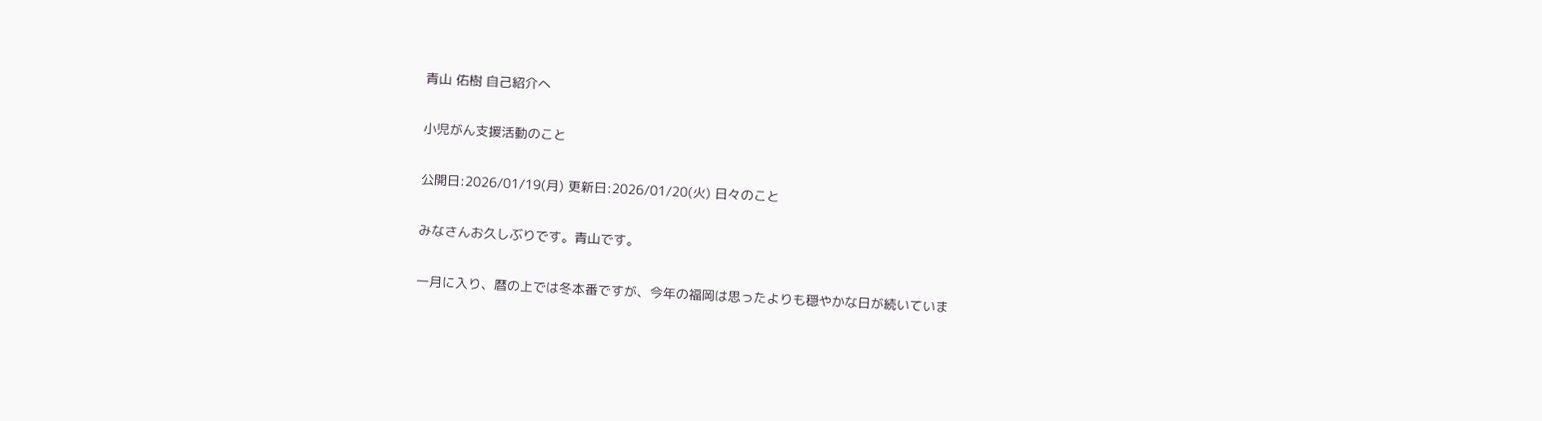青山 佑樹 自己紹介へ

小児がん支援活動のこと

公開日:2026/01/19(月) 更新日:2026/01/20(火) 日々のこと

みなさんお久しぶりです。青山です。

一月に入り、暦の上では冬本番ですが、今年の福岡は思ったよりも穏やかな日が続いていま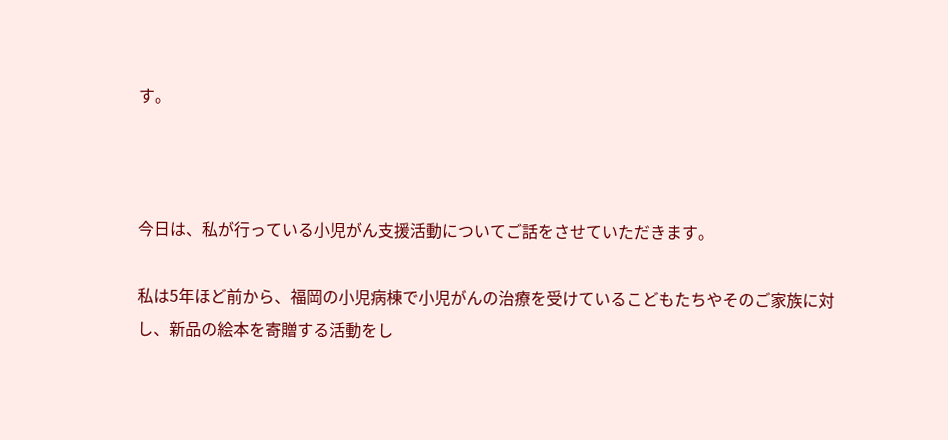す。



今日は、私が行っている小児がん支援活動についてご話をさせていただきます。

私は5年ほど前から、福岡の小児病棟で小児がんの治療を受けているこどもたちやそのご家族に対し、新品の絵本を寄贈する活動をし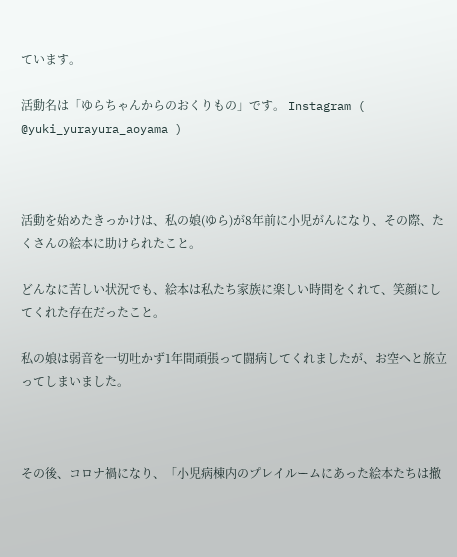ています。

活動名は「ゆらちゃんからのおくりもの」です。 Instagram ( @yuki_yurayura_aoyama )



活動を始めたきっかけは、私の娘(ゆら)が8年前に小児がんになり、その際、たくさんの絵本に助けられたこと。

どんなに苦しい状況でも、絵本は私たち家族に楽しい時間をくれて、笑顔にしてくれた存在だったこと。

私の娘は弱音を一切吐かず1年間頑張って闘病してくれましたが、お空へと旅立ってしまいました。



その後、コロナ禍になり、「小児病棟内のプレイルームにあった絵本たちは撤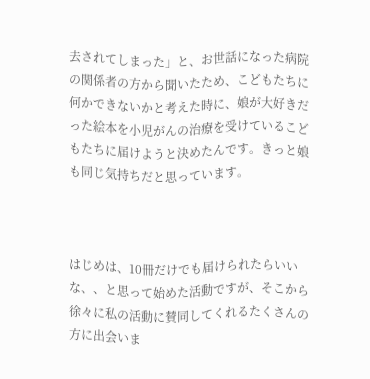去されてしまった」と、お世話になった病院の関係者の方から聞いたため、こどもたちに何かできないかと考えた時に、娘が大好きだった絵本を小児がんの治療を受けているこどもたちに届けようと決めたんです。きっと娘も同じ気持ちだと思っています。



はじめは、10冊だけでも届けられたらいいな、、と思って始めた活動ですが、そこから徐々に私の活動に賛同してくれるたくさんの方に出会いま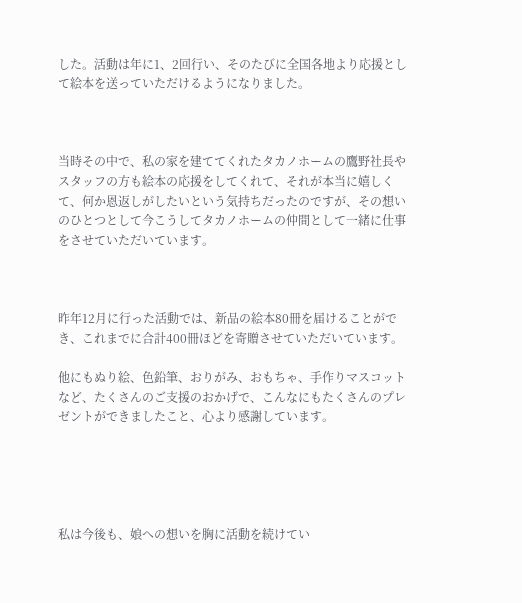した。活動は年に1、2回行い、そのたびに全国各地より応援として絵本を送っていただけるようになりました。



当時その中で、私の家を建ててくれたタカノホームの鷹野社長やスタッフの方も絵本の応援をしてくれて、それが本当に嬉しくて、何か恩返しがしたいという気持ちだったのですが、その想いのひとつとして今こうしてタカノホームの仲間として一緒に仕事をさせていただいています。



昨年12月に行った活動では、新品の絵本80冊を届けることができ、これまでに合計400冊ほどを寄贈させていただいています。

他にもぬり絵、色鉛筆、おりがみ、おもちゃ、手作りマスコットなど、たくさんのご支援のおかげで、こんなにもたくさんのプレゼントができましたこと、心より感謝しています。





私は今後も、娘への想いを胸に活動を続けてい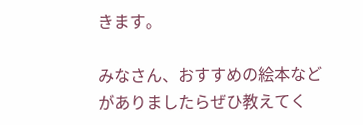きます。

みなさん、おすすめの絵本などがありましたらぜひ教えてく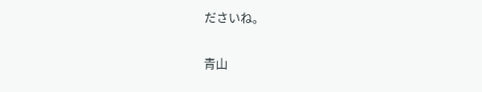ださいね。

青山